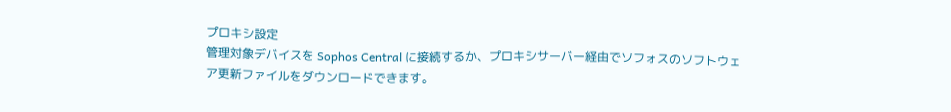プロキシ設定
管理対象デバイスを Sophos Central に接続するか、プロキシサーバー経由でソフォスのソフトウェア更新ファイルをダウンロードできます。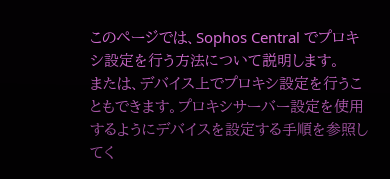このページでは、Sophos Central でプロキシ設定を行う方法について説明します。
または、デバイス上でプロキシ設定を行うこともできます。プロキシサーバー設定を使用するようにデバイスを設定する手順を参照してく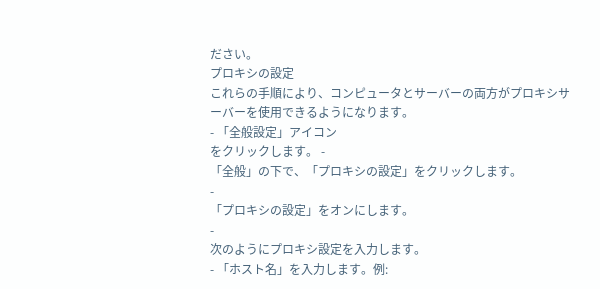ださい。
プロキシの設定
これらの手順により、コンピュータとサーバーの両方がプロキシサーバーを使用できるようになります。
- 「全般設定」アイコン
をクリックします。 -
「全般」の下で、「プロキシの設定」をクリックします。
-
「プロキシの設定」をオンにします。
-
次のようにプロキシ設定を入力します。
- 「ホスト名」を入力します。例: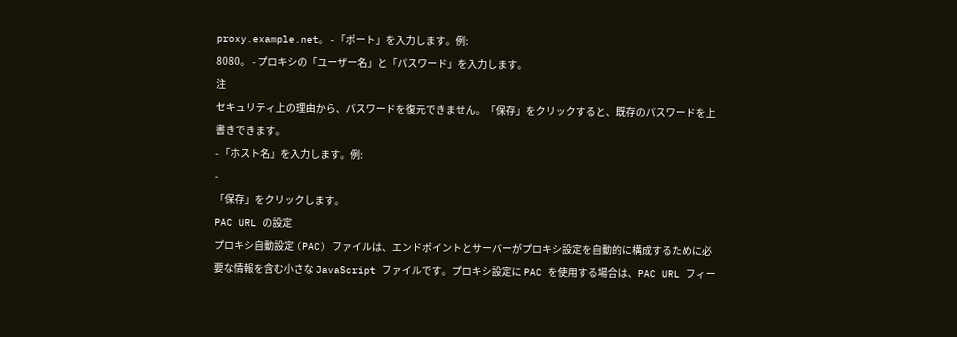proxy.example.net。 - 「ポート」を入力します。例:
8080。 - プロキシの「ユーザー名」と「パスワード」を入力します。
注
セキュリティ上の理由から、パスワードを復元できません。「保存」をクリックすると、既存のパスワードを上書きできます。
- 「ホスト名」を入力します。例:
-
「保存」をクリックします。
PAC URL の設定
プロキシ自動設定 (PAC) ファイルは、エンドポイントとサーバーがプロキシ設定を自動的に構成するために必要な情報を含む小さな JavaScript ファイルです。プロキシ設定に PAC を使用する場合は、PAC URL フィー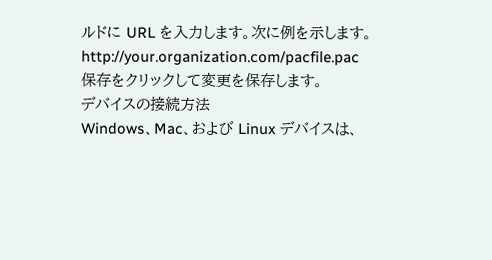ルドに URL を入力します。次に例を示します。
http://your.organization.com/pacfile.pac
保存をクリックして変更を保存します。
デバイスの接続方法
Windows、Mac、および Linux デバイスは、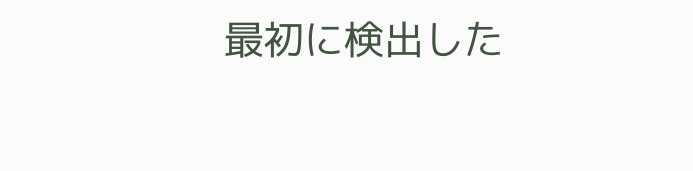最初に検出した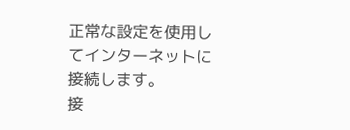正常な設定を使用してインターネットに接続します。
接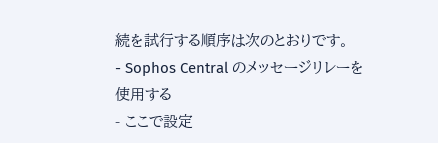続を試行する順序は次のとおりです。
- Sophos Central のメッセージリレーを使用する
- ここで設定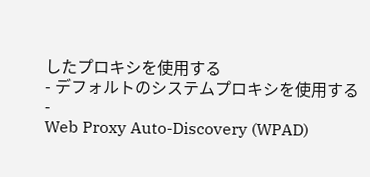したプロキシを使用する
- デフォルトのシステムプロキシを使用する
-
Web Proxy Auto-Discovery (WPAD)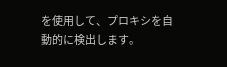を使用して、プロキシを自動的に検出します。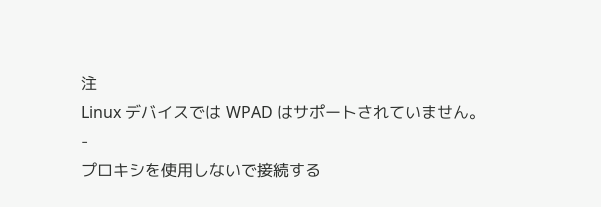注
Linux デバイスでは WPAD はサポートされていません。
-
プロキシを使用しないで接続する